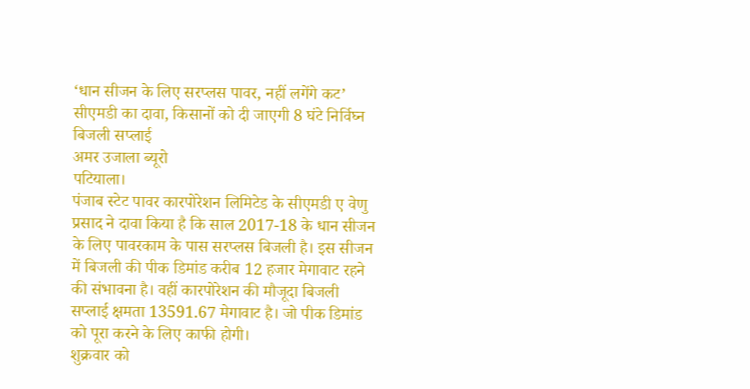‘धान सीजन के लिए सरप्लस पावर, नहीं लगेंगे कट’
सीएमडी का दावा, किसानों को दी जाएगी 8 घंटे निर्विघ्न बिजली सप्लाई
अमर उजाला ब्यूरो
पटियाला।
पंजाब स्टेट पावर कारपोरेशन लिमिटेड के सीएमडी ए वेणु प्रसाद ने दावा किया है कि साल 2017-18 के धान सीजन के लिए पावरकाम के पास सरप्लस बिजली है। इस सीजन में बिजली की पीक डिमांड करीब 12 हजार मेगावाट रहने की संभावना है। वहीं कारपोरेशन की मौजूदा बिजली सप्लाई क्षमता 13591.67 मेगावाट है। जो पीक डिमांड को पूरा करने के लिए काफी होगी।
शुक्रवार को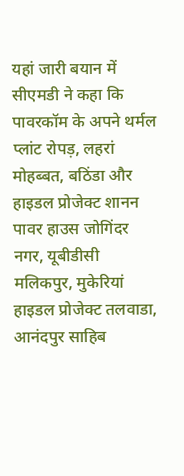यहां जारी बयान में सीएमडी ने कहा कि पावरकॉम के अपने थर्मल प्लांट रोपड़, लहरां मोहब्बत, बठिंडा और हाइडल प्रोजेक्ट शानन पावर हाउस जोगिंदर नगर, यूबीडीसी मलिकपुर, मुकेरियां हाइडल प्रोजेक्ट तलवाडा, आनंदपुर साहिब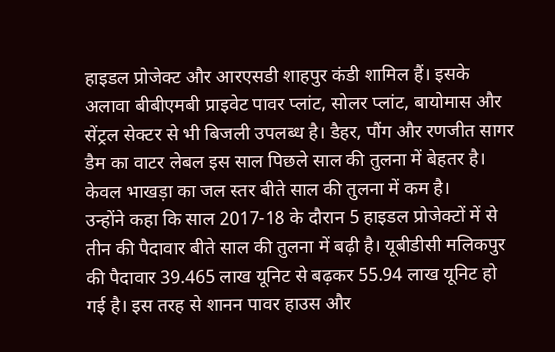हाइडल प्रोजेक्ट और आरएसडी शाहपुर कंडी शामिल हैं। इसके अलावा बीबीएमबी प्राइवेट पावर प्लांट, सोलर प्लांट, बायोमास और सेंट्रल सेक्टर से भी बिजली उपलब्ध है। डैहर, पौंग और रणजीत सागर डैम का वाटर लेबल इस साल पिछले साल की तुलना में बेहतर है। केवल भाखड़ा का जल स्तर बीते साल की तुलना में कम है।
उन्होंने कहा कि साल 2017-18 के दौरान 5 हाइडल प्रोजेक्टों में से तीन की पैदावार बीते साल की तुलना में बढ़ी है। यूबीडीसी मलिकपुर की पैदावार 39.465 लाख यूनिट से बढ़कर 55.94 लाख यूनिट हो गई है। इस तरह से शानन पावर हाउस और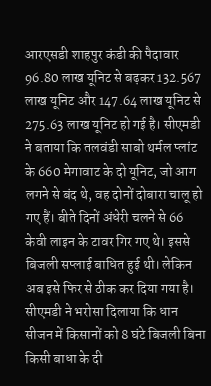आरएसडी शाहपुर कंडी की पैदावार 96.80 लाख यूनिट से बढ़कर 132.567 लाख यूनिट और 147.64 लाख यूनिट से 275.63 लाख यूनिट हो गई है। सीएमडी ने बताया कि तलवंडी साबो थर्मल प्लांट के 660 मेगावाट के दो यूनिट, जो आग लगने से बंद थे, वह दोनों दोबारा चालू हो गए हैं। बीते दिनों अंधेरी चलने से 66 केवी लाइन के टावर गिर गए थे। इससे बिजली सप्लाई बाधित हुई थी। लेकिन अब इसे फिर से ठीक कर दिया गया है। सीएमडी ने भरोसा दिलाया कि धान सीजन में किसानों को 8 घंटे बिजली बिना किसी बाधा के दी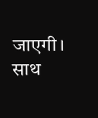जाएगी। साथ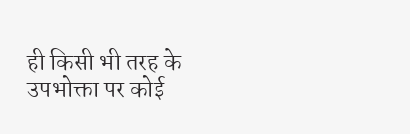ही किसी भी तरह के उपभोक्ता पर कोई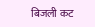बिजली कट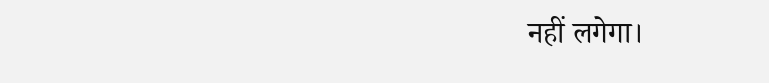नहीं लगेगा।